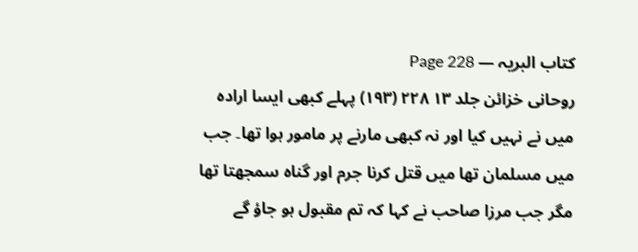کتاب البریہ — Page 228
روحانی خزائن جلد ۱۳ ۲۲۸ (۱۹۳) پہلے کبھی ایسا ارادہ میں نے نہیں کیا اور نہ کبھی مارنے پر مامور ہوا تھا۔ جب میں مسلمان تھا میں قتل کرنا جرم اور گناہ سمجھتا تھا مگر جب مرزا صاحب نے کہا کہ تم مقبول ہو جاؤ گے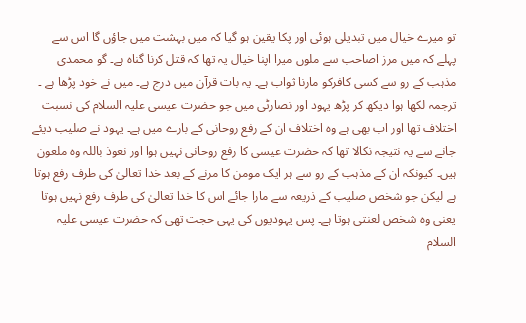تو میرے خیال میں تبدیلی ہوئی اور پکا یقین ہو گیا کہ میں بہشت میں جاؤں گا اس سے پہلے کہ میں مرز اصاحب سے ملوں میرا اپنا خیال یہ تھا کہ قتل کرنا گناہ ہے۔ گو محمدی مذہب کے رو سے کسی کافرکو مارنا ثواب ہے۔ یہ بات قرآن میں درج ہے۔ میں نے خود پڑھا ہے ۔ ترجمہ لکھا ہوا دیکھ کر پڑھ یہود اور نصارٹی میں جو حضرت عیسی علیہ السلام کی نسبت اختلاف تھا اور اب بھی ہے وہ اختلاف ان کے رفع روحانی کے بارے میں ہے۔ یہود نے صلیب دیئے جانے سے یہ نتیجہ نکالا تھا کہ حضرت عیسی کا رفع روحانی نہیں ہوا اور نعوذ باللہ وہ ملعون ہیں۔ کیونکہ ان کے مذہب کے رو سے ہر ایک مومن کا مرنے کے بعد خدا تعالیٰ کی طرف رفع ہوتا ہے لیکن جو شخص صلیب کے ذریعہ سے مارا جائے اس کا خدا تعالیٰ کی طرف رفع نہیں ہوتا یعنی وہ شخص لعنتی ہوتا ہے۔ پس یہودیوں کی یہی حجت تھی کہ حضرت عیسی علیہ السلام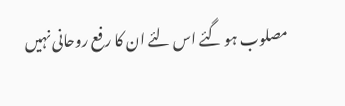مصلوب ہو گئے اس لئے ان کا رفع روحانی نہیں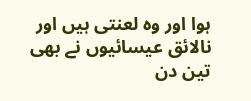ہوا اور وہ لعنتی ہیں اور نالائق عیسائیوں نے بھی تین دن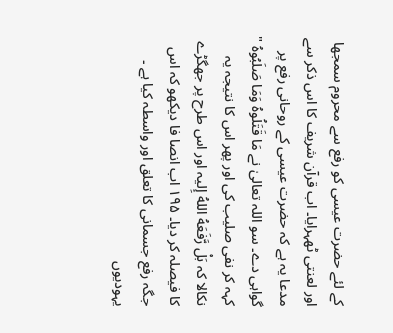کے لئے حضرت عیسی کو رفع سے محروم سمجھا اور لعنتی ٹھہرایا۔ اب قرآن شریف کا اس ذکر سے مدعا یہ ہے کہ حضرت عیسی کے روحانی رفع پر گواہی دے۔ سو اللہ تعالیٰ نے مَا قَتَلُوهُ وَمَا صَلَبُوهُ " کہہ کر نفی صلیب کی اور پھر اس کا نتیجہ یہ نکالا کہ بَلْ رَّفَعَهُ اللهُ إِلیہ اور اس طرح پر جھگڑے کا فیصلہ کر دیا۔ ۱۹۵ اب انصا فا دیکھو کہ اس جگہ رفع جسمانی کا تعلق اور واسطہ کیا ہے ۔ یہودیوں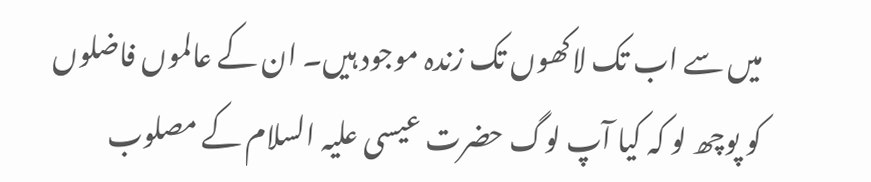میں سے اب تک لاکھوں تک زندہ موجود ہیں۔ ان کے عالموں فاضلوں کو پوچھ لو کہ کیا آپ لوگ حضرت عیسی علیہ السلام کے مصلوب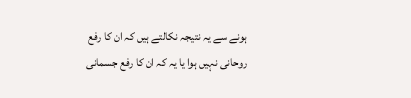ہونے سے یہ نتیجہ نکالتے ہیں کہ ان کا رفع روحانی نہیں ہوا یا یہ کہ ان کا رفع جسمانی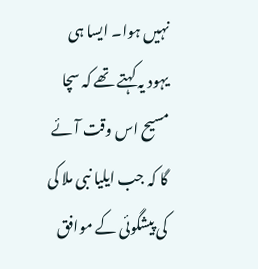نہیں ہوا۔ ایسا ہی یہود یہ کہتے تھے کہ سچا مسیح اس وقت آئے گا کہ جب ایلیا نبی ملا کی کی پیشگوئی کے موافق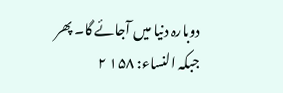دوبارہ دنیا میں آجائے گا۔ پھر جبکہ النساء: ۱۵۸ ۲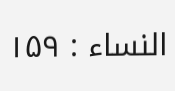النساء : ۱۵۹